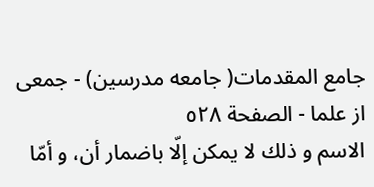جامع المقدمات( جامعه مدرسين) - جمعى از علما - الصفحة ٥٢٨
الاسم و ذلك لا يمكن إلّا باضمار أن، و أمّا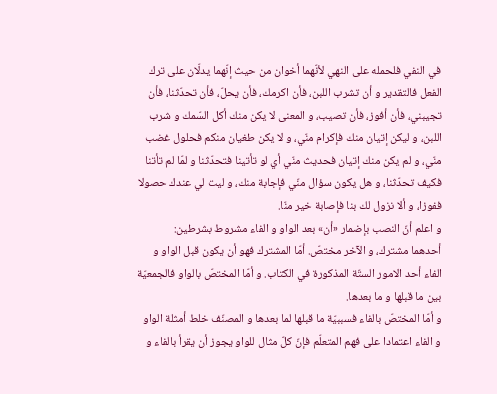في النفي فلحمله على النهي لأنّهما أخوان من حيث إنّهما يدلّان على ترك الفعل فالتقدير و أن تشرب اللبن، فأن اكرمك، فأن يحلّ، فأن تحدّثنا، فأن تجيبني، فأن أفوز، فأن تصيب، و المعنى لا يكن منك أكل السّمك و شرب اللبن، و ليكن إتيان منك فإكرام منّي، و لا يكن طغيان منكم فحلول غضب منّي، و لم يكن منك إتيان فحديث منّي أي لو تأتينا فتحدّثنا و لمّا لم تأتنا فكيف تحدّثنا، و هل يكون سؤال منّي فإجابة منك، و ليت لي عندك حصولا ففوزا، و ألا نزول لك بنا فإصابة خير منّا.
و اعلم أنّ النصب بإضمار «أن» بعد الواو و الفاء مشروط بشرطين:
أحدهما مشترك، و الآخر مختصّ. أمّا المشترك فهو أن يكون قبل الواو و الفاء أحد الامور الستّة المذكورة في الكتاب. و أمّا المختصّ بالواو فالجمعيّة بين ما قبلها و ما بعدها.
و أمّا المختصّ بالفاء فسببيّة ما قبلها لما بعدها و المصنّف خلط أمثلة الواو و الفاء اعتمادا على فهم المتعلّم فإنّ كلّ مثال للواو يجوز أن يقرأ بالفاء و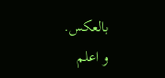بالعكس.
و اعلم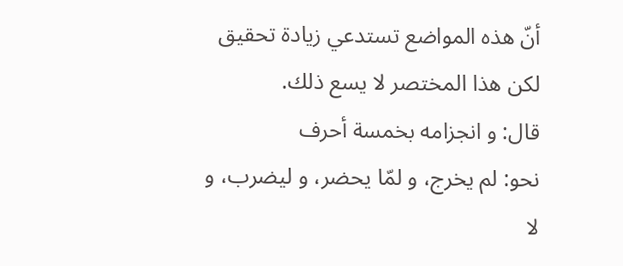أنّ هذه المواضع تستدعي زيادة تحقيق لكن هذا المختصر لا يسع ذلك.
قال: و انجزامه بخمسة أحرف
نحو: لم يخرج، و لمّا يحضر، و ليضرب، و لا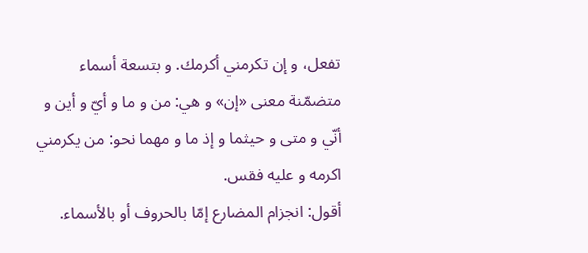تفعل، و إن تكرمني أكرمك. و بتسعة أسماء متضمّنة معنى «إن» و هي: من و ما و أيّ و أين و أنّي و متى و حيثما و إذ ما و مهما نحو: من يكرمني اكرمه و عليه فقس.
أقول: انجزام المضارع إمّا بالحروف أو بالأسماء.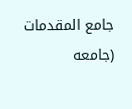جامع المقدمات (جامعه